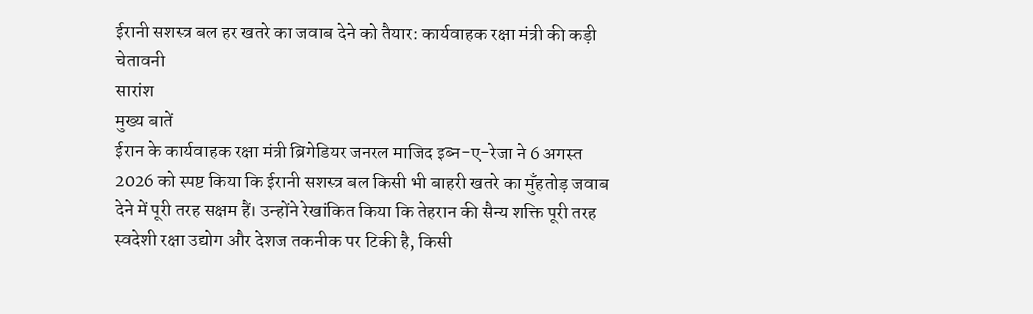ईरानी सशस्त्र बल हर खतरे का जवाब देने को तैयार: कार्यवाहक रक्षा मंत्री की कड़ी चेतावनी
सारांश
मुख्य बातें
ईरान के कार्यवाहक रक्षा मंत्री ब्रिगेडियर जनरल माजिद इब्न-ए-रेजा ने 6 अगस्त 2026 को स्पष्ट किया कि ईरानी सशस्त्र बल किसी भी बाहरी खतरे का मुँहतोड़ जवाब देने में पूरी तरह सक्षम हैं। उन्होंने रेखांकित किया कि तेहरान की सैन्य शक्ति पूरी तरह स्वदेशी रक्षा उद्योग और देशज तकनीक पर टिकी है, किसी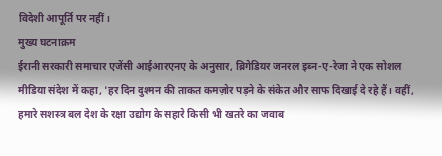विदेशी आपूर्ति पर नहीं।
मुख्य घटनाक्रम
ईरानी सरकारी समाचार एजेंसी आईआरएनए के अनुसार, ब्रिगेडियर जनरल इब्न-ए-रेजा ने एक सोशल मीडिया संदेश में कहा, 'हर दिन दुश्मन की ताकत कमज़ोर पड़ने के संकेत और साफ दिखाई दे रहे हैं। वहीं, हमारे सशस्त्र बल देश के रक्षा उद्योग के सहारे किसी भी खतरे का जवाब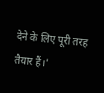देने के लिए पूरी तरह तैयार हैं।'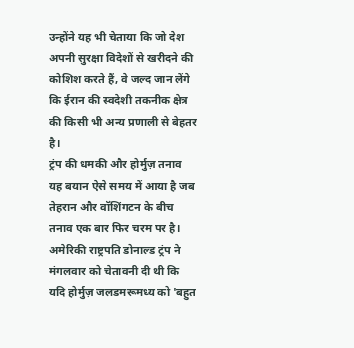उन्होंने यह भी चेताया कि जो देश अपनी सुरक्षा विदेशों से खरीदने की कोशिश करते हैं, वे जल्द जान लेंगे कि ईरान की स्वदेशी तकनीक क्षेत्र की किसी भी अन्य प्रणाली से बेहतर है।
ट्रंप की धमकी और होर्मुज़ तनाव
यह बयान ऐसे समय में आया है जब तेहरान और वॉशिंगटन के बीच तनाव एक बार फिर चरम पर है। अमेरिकी राष्ट्रपति डोनाल्ड ट्रंप ने मंगलवार को चेतावनी दी थी कि यदि होर्मुज़ जलडमरूमध्य को 'बहुत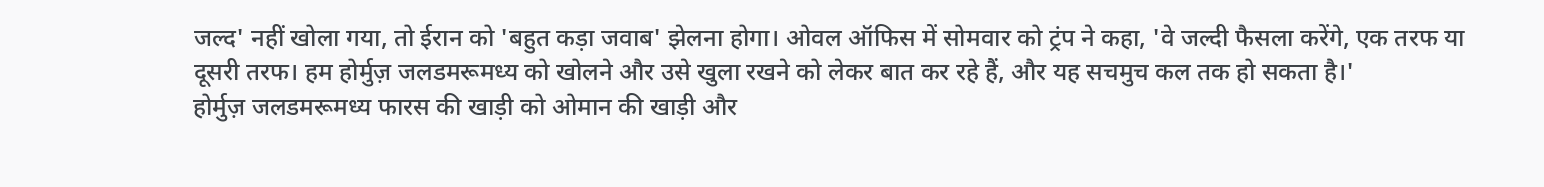जल्द' नहीं खोला गया, तो ईरान को 'बहुत कड़ा जवाब' झेलना होगा। ओवल ऑफिस में सोमवार को ट्रंप ने कहा, 'वे जल्दी फैसला करेंगे, एक तरफ या दूसरी तरफ। हम होर्मुज़ जलडमरूमध्य को खोलने और उसे खुला रखने को लेकर बात कर रहे हैं, और यह सचमुच कल तक हो सकता है।'
होर्मुज़ जलडमरूमध्य फारस की खाड़ी को ओमान की खाड़ी और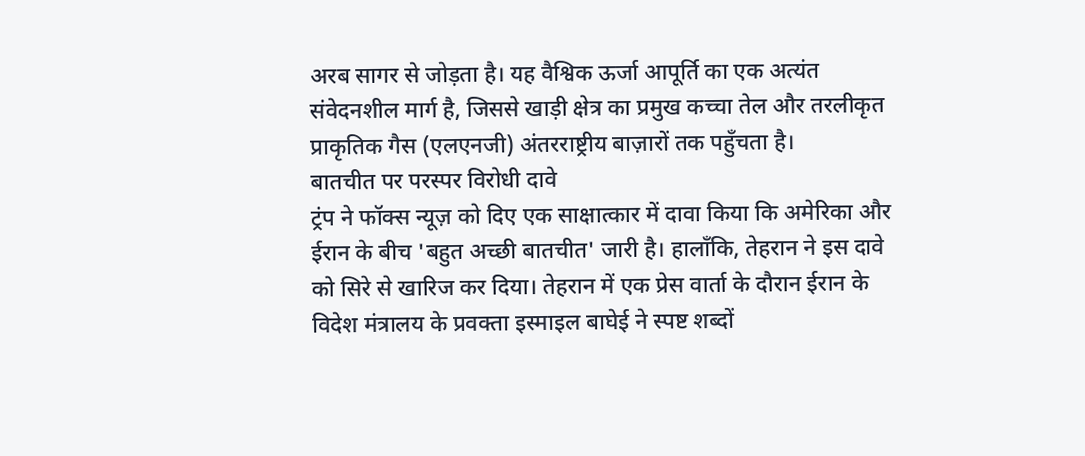अरब सागर से जोड़ता है। यह वैश्विक ऊर्जा आपूर्ति का एक अत्यंत संवेदनशील मार्ग है, जिससे खाड़ी क्षेत्र का प्रमुख कच्चा तेल और तरलीकृत प्राकृतिक गैस (एलएनजी) अंतरराष्ट्रीय बाज़ारों तक पहुँचता है।
बातचीत पर परस्पर विरोधी दावे
ट्रंप ने फॉक्स न्यूज़ को दिए एक साक्षात्कार में दावा किया कि अमेरिका और ईरान के बीच 'बहुत अच्छी बातचीत' जारी है। हालाँकि, तेहरान ने इस दावे को सिरे से खारिज कर दिया। तेहरान में एक प्रेस वार्ता के दौरान ईरान के विदेश मंत्रालय के प्रवक्ता इस्माइल बाघेई ने स्पष्ट शब्दों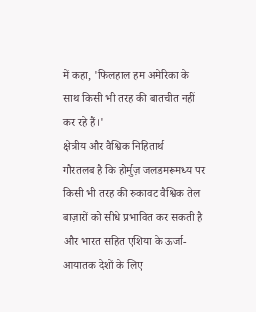में कहा, 'फिलहाल हम अमेरिका के साथ किसी भी तरह की बातचीत नहीं कर रहे हैं।'
क्षेत्रीय और वैश्विक निहितार्थ
गौरतलब है कि होर्मुज़ जलडमरूमध्य पर किसी भी तरह की रुकावट वैश्विक तेल बाज़ारों को सीधे प्रभावित कर सकती है और भारत सहित एशिया के ऊर्जा-आयातक देशों के लिए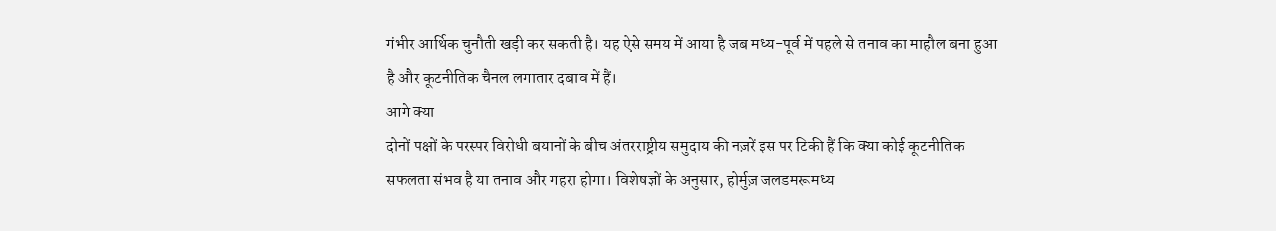गंभीर आर्थिक चुनौती खड़ी कर सकती है। यह ऐसे समय में आया है जब मध्य-पूर्व में पहले से तनाव का माहौल बना हुआ है और कूटनीतिक चैनल लगातार दबाव में हैं।
आगे क्या
दोनों पक्षों के परस्पर विरोधी बयानों के बीच अंतरराष्ट्रीय समुदाय की नज़रें इस पर टिकी हैं कि क्या कोई कूटनीतिक सफलता संभव है या तनाव और गहरा होगा। विशेषज्ञों के अनुसार, होर्मुज़ जलडमरूमध्य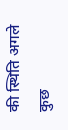की स्थिति अगले कुछ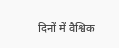दिनों में वैश्विक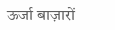ऊर्जा बाज़ारों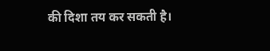की दिशा तय कर सकती है।